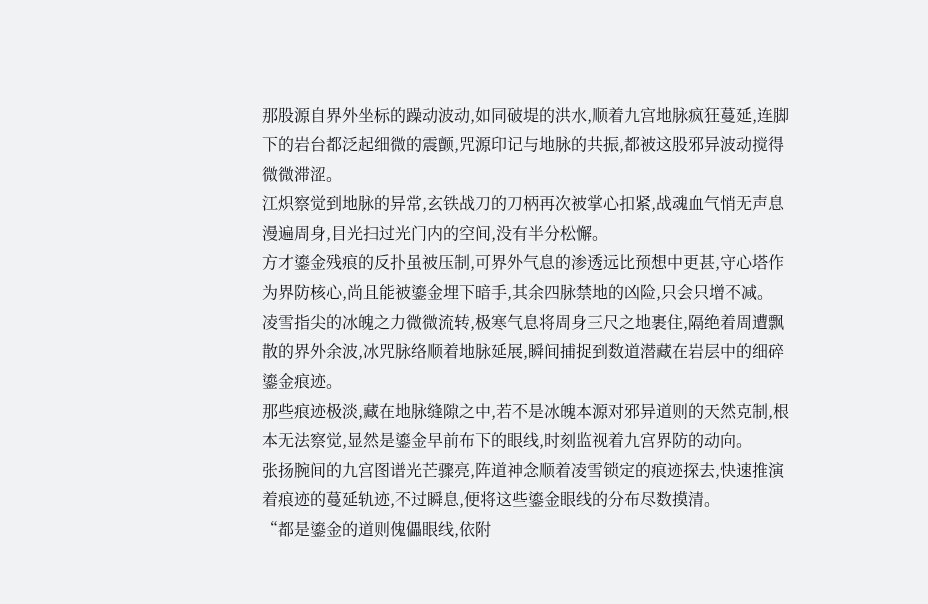那股源自界外坐标的躁动波动,如同破堤的洪水,顺着九宫地脉疯狂蔓延,连脚下的岩台都泛起细微的震颤,咒源印记与地脉的共振,都被这股邪异波动搅得微微滞涩。
江炽察觉到地脉的异常,玄铁战刀的刀柄再次被掌心扣紧,战魂血气悄无声息漫遍周身,目光扫过光门内的空间,没有半分松懈。
方才鎏金残痕的反扑虽被压制,可界外气息的渗透远比预想中更甚,守心塔作为界防核心,尚且能被鎏金埋下暗手,其余四脉禁地的凶险,只会只增不减。
凌雪指尖的冰魄之力微微流转,极寒气息将周身三尺之地裹住,隔绝着周遭飘散的界外余波,冰咒脉络顺着地脉延展,瞬间捕捉到数道潜藏在岩层中的细碎鎏金痕迹。
那些痕迹极淡,藏在地脉缝隙之中,若不是冰魄本源对邪异道则的天然克制,根本无法察觉,显然是鎏金早前布下的眼线,时刻监视着九宫界防的动向。
张扬腕间的九宫图谱光芒骤亮,阵道神念顺着凌雪锁定的痕迹探去,快速推演着痕迹的蔓延轨迹,不过瞬息,便将这些鎏金眼线的分布尽数摸清。
“都是鎏金的道则傀儡眼线,依附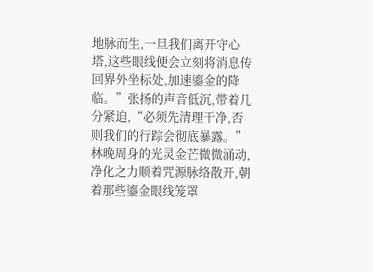地脉而生,一旦我们离开守心塔,这些眼线便会立刻将消息传回界外坐标处,加速鎏金的降临。”张扬的声音低沉,带着几分紧迫,“必须先清理干净,否则我们的行踪会彻底暴露。”
林晚周身的光灵金芒微微涌动,净化之力顺着咒源脉络散开,朝着那些鎏金眼线笼罩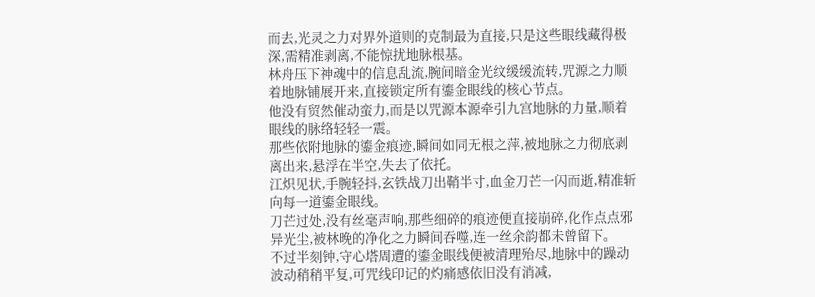而去,光灵之力对界外道则的克制最为直接,只是这些眼线藏得极深,需精准剥离,不能惊扰地脉根基。
林舟压下神魂中的信息乱流,腕间暗金光纹缓缓流转,咒源之力顺着地脉铺展开来,直接锁定所有鎏金眼线的核心节点。
他没有贸然催动蛮力,而是以咒源本源牵引九宫地脉的力量,顺着眼线的脉络轻轻一震。
那些依附地脉的鎏金痕迹,瞬间如同无根之萍,被地脉之力彻底剥离出来,悬浮在半空,失去了依托。
江炽见状,手腕轻抖,玄铁战刀出鞘半寸,血金刀芒一闪而逝,精准斩向每一道鎏金眼线。
刀芒过处,没有丝毫声响,那些细碎的痕迹便直接崩碎,化作点点邪异光尘,被林晚的净化之力瞬间吞噬,连一丝余韵都未曾留下。
不过半刻钟,守心塔周遭的鎏金眼线便被清理殆尽,地脉中的躁动波动稍稍平复,可咒线印记的灼痛感依旧没有消减,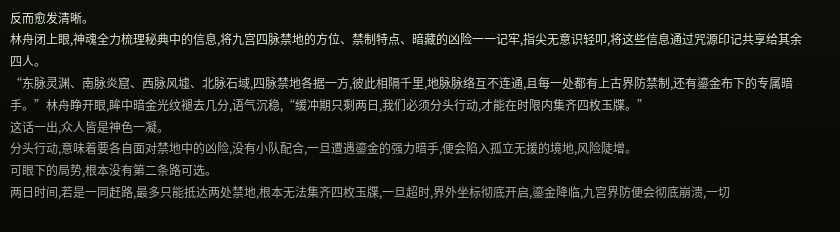反而愈发清晰。
林舟闭上眼,神魂全力梳理秘典中的信息,将九宫四脉禁地的方位、禁制特点、暗藏的凶险一一记牢,指尖无意识轻叩,将这些信息通过咒源印记共享给其余四人。
“东脉灵渊、南脉炎窟、西脉风墟、北脉石域,四脉禁地各据一方,彼此相隔千里,地脉脉络互不连通,且每一处都有上古界防禁制,还有鎏金布下的专属暗手。”林舟睁开眼,眸中暗金光纹褪去几分,语气沉稳,“缓冲期只剩两日,我们必须分头行动,才能在时限内集齐四枚玉牒。”
这话一出,众人皆是神色一凝。
分头行动,意味着要各自面对禁地中的凶险,没有小队配合,一旦遭遇鎏金的强力暗手,便会陷入孤立无援的境地,风险陡增。
可眼下的局势,根本没有第二条路可选。
两日时间,若是一同赶路,最多只能抵达两处禁地,根本无法集齐四枚玉牒,一旦超时,界外坐标彻底开启,鎏金降临,九宫界防便会彻底崩溃,一切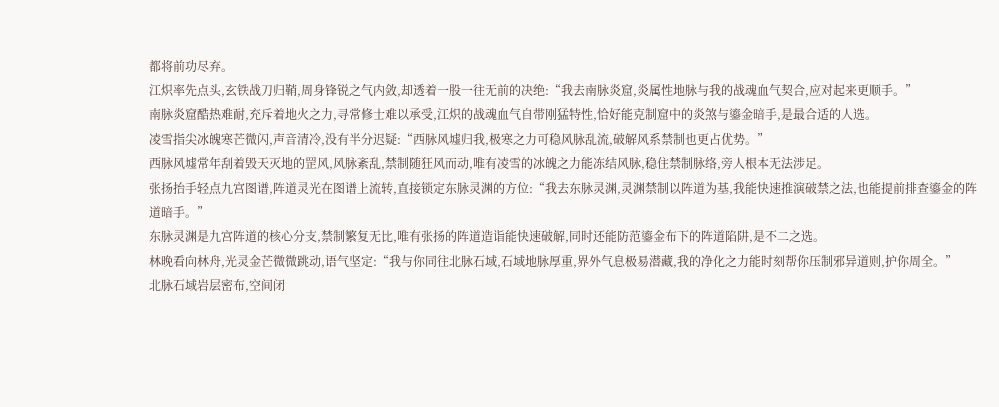都将前功尽弃。
江炽率先点头,玄铁战刀归鞘,周身锋锐之气内敛,却透着一股一往无前的决绝:“我去南脉炎窟,炎属性地脉与我的战魂血气契合,应对起来更顺手。”
南脉炎窟酷热难耐,充斥着地火之力,寻常修士难以承受,江炽的战魂血气自带刚猛特性,恰好能克制窟中的炎煞与鎏金暗手,是最合适的人选。
凌雪指尖冰魄寒芒微闪,声音清冷,没有半分迟疑:“西脉风墟归我,极寒之力可稳风脉乱流,破解风系禁制也更占优势。”
西脉风墟常年刮着毁天灭地的罡风,风脉紊乱,禁制随狂风而动,唯有凌雪的冰魄之力能冻结风脉,稳住禁制脉络,旁人根本无法涉足。
张扬抬手轻点九宫图谱,阵道灵光在图谱上流转,直接锁定东脉灵渊的方位:“我去东脉灵渊,灵渊禁制以阵道为基,我能快速推演破禁之法,也能提前排查鎏金的阵道暗手。”
东脉灵渊是九宫阵道的核心分支,禁制繁复无比,唯有张扬的阵道造诣能快速破解,同时还能防范鎏金布下的阵道陷阱,是不二之选。
林晚看向林舟,光灵金芒微微跳动,语气坚定:“我与你同往北脉石域,石域地脉厚重,界外气息极易潜藏,我的净化之力能时刻帮你压制邪异道则,护你周全。”
北脉石域岩层密布,空间闭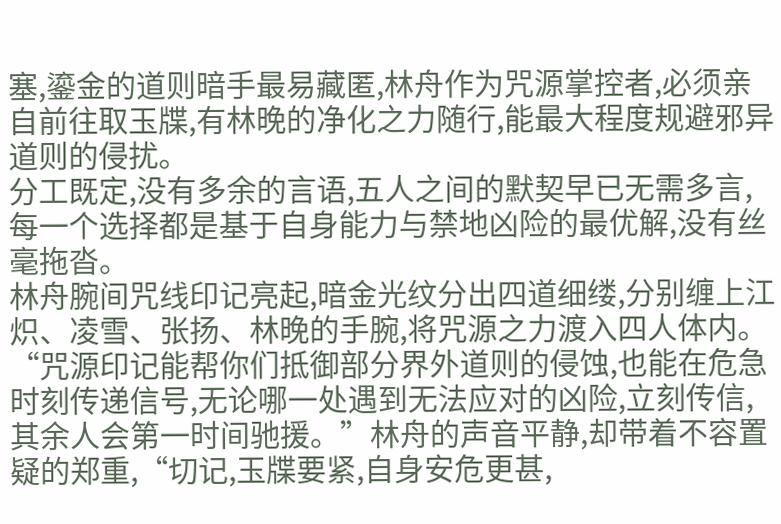塞,鎏金的道则暗手最易藏匿,林舟作为咒源掌控者,必须亲自前往取玉牒,有林晚的净化之力随行,能最大程度规避邪异道则的侵扰。
分工既定,没有多余的言语,五人之间的默契早已无需多言,每一个选择都是基于自身能力与禁地凶险的最优解,没有丝毫拖沓。
林舟腕间咒线印记亮起,暗金光纹分出四道细缕,分别缠上江炽、凌雪、张扬、林晚的手腕,将咒源之力渡入四人体内。
“咒源印记能帮你们抵御部分界外道则的侵蚀,也能在危急时刻传递信号,无论哪一处遇到无法应对的凶险,立刻传信,其余人会第一时间驰援。”林舟的声音平静,却带着不容置疑的郑重,“切记,玉牒要紧,自身安危更甚,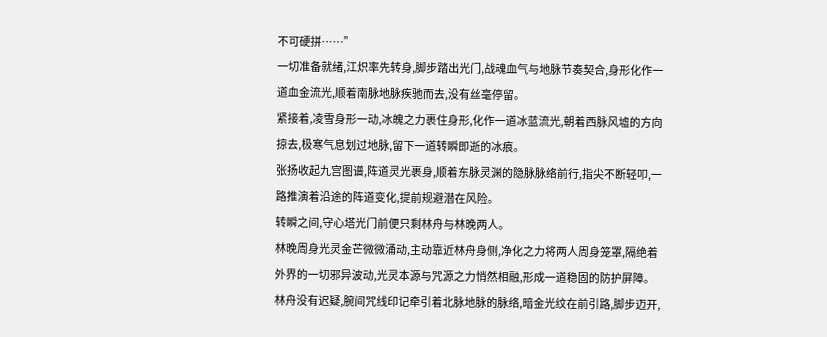不可硬拼……”
一切准备就绪,江炽率先转身,脚步踏出光门,战魂血气与地脉节奏契合,身形化作一道血金流光,顺着南脉地脉疾驰而去,没有丝毫停留。
紧接着,凌雪身形一动,冰魄之力裹住身形,化作一道冰蓝流光,朝着西脉风墟的方向掠去,极寒气息划过地脉,留下一道转瞬即逝的冰痕。
张扬收起九宫图谱,阵道灵光裹身,顺着东脉灵渊的隐脉脉络前行,指尖不断轻叩,一路推演着沿途的阵道变化,提前规避潜在风险。
转瞬之间,守心塔光门前便只剩林舟与林晚两人。
林晚周身光灵金芒微微涌动,主动靠近林舟身侧,净化之力将两人周身笼罩,隔绝着外界的一切邪异波动,光灵本源与咒源之力悄然相融,形成一道稳固的防护屏障。
林舟没有迟疑,腕间咒线印记牵引着北脉地脉的脉络,暗金光纹在前引路,脚步迈开,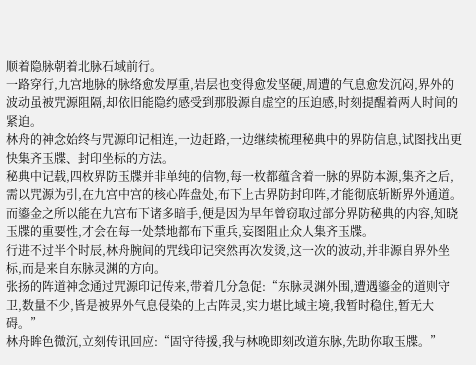顺着隐脉朝着北脉石域前行。
一路穿行,九宫地脉的脉络愈发厚重,岩层也变得愈发坚硬,周遭的气息愈发沉闷,界外的波动虽被咒源阻隔,却依旧能隐约感受到那股源自虚空的压迫感,时刻提醒着两人时间的紧迫。
林舟的神念始终与咒源印记相连,一边赶路,一边继续梳理秘典中的界防信息,试图找出更快集齐玉牒、封印坐标的方法。
秘典中记载,四枚界防玉牒并非单纯的信物,每一枚都蕴含着一脉的界防本源,集齐之后,需以咒源为引,在九宫中宫的核心阵盘处,布下上古界防封印阵,才能彻底斩断界外通道。
而鎏金之所以能在九宫布下诸多暗手,便是因为早年曾窃取过部分界防秘典的内容,知晓玉牒的重要性,才会在每一处禁地都布下重兵,妄图阻止众人集齐玉牒。
行进不过半个时辰,林舟腕间的咒线印记突然再次发烫,这一次的波动,并非源自界外坐标,而是来自东脉灵渊的方向。
张扬的阵道神念通过咒源印记传来,带着几分急促:“东脉灵渊外围,遭遇鎏金的道则守卫,数量不少,皆是被界外气息侵染的上古阵灵,实力堪比域主境,我暂时稳住,暂无大碍。”
林舟眸色微沉,立刻传讯回应:“固守待援,我与林晚即刻改道东脉,先助你取玉牒。”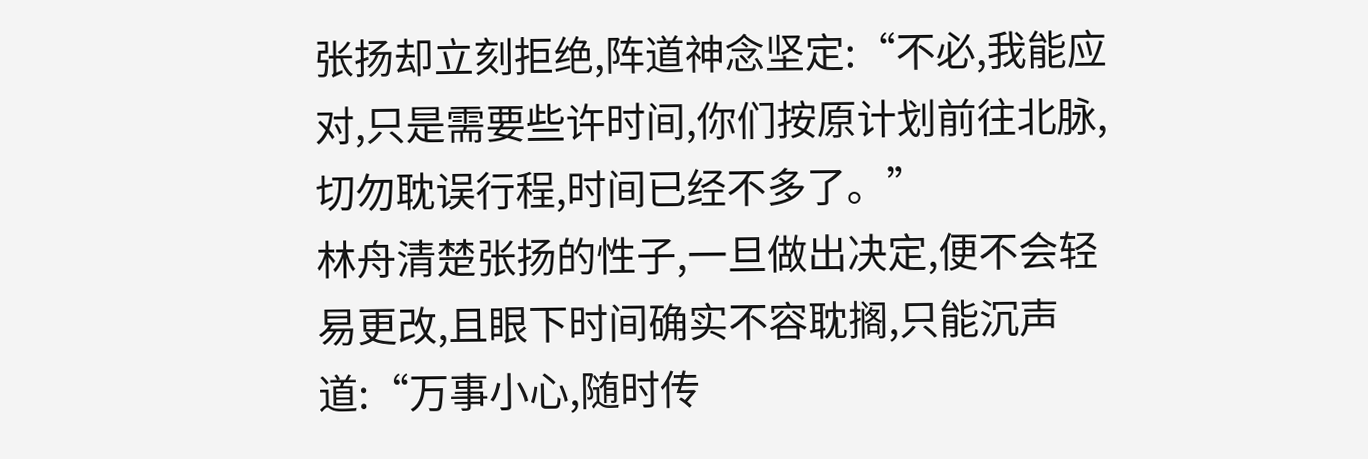张扬却立刻拒绝,阵道神念坚定:“不必,我能应对,只是需要些许时间,你们按原计划前往北脉,切勿耽误行程,时间已经不多了。”
林舟清楚张扬的性子,一旦做出决定,便不会轻易更改,且眼下时间确实不容耽搁,只能沉声道:“万事小心,随时传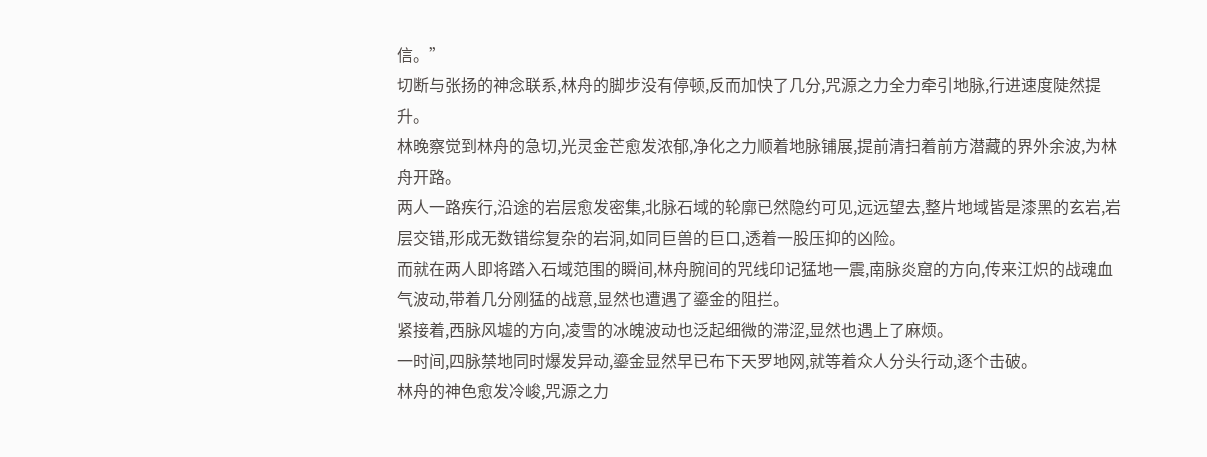信。”
切断与张扬的神念联系,林舟的脚步没有停顿,反而加快了几分,咒源之力全力牵引地脉,行进速度陡然提升。
林晚察觉到林舟的急切,光灵金芒愈发浓郁,净化之力顺着地脉铺展,提前清扫着前方潜藏的界外余波,为林舟开路。
两人一路疾行,沿途的岩层愈发密集,北脉石域的轮廓已然隐约可见,远远望去,整片地域皆是漆黑的玄岩,岩层交错,形成无数错综复杂的岩洞,如同巨兽的巨口,透着一股压抑的凶险。
而就在两人即将踏入石域范围的瞬间,林舟腕间的咒线印记猛地一震,南脉炎窟的方向,传来江炽的战魂血气波动,带着几分刚猛的战意,显然也遭遇了鎏金的阻拦。
紧接着,西脉风墟的方向,凌雪的冰魄波动也泛起细微的滞涩,显然也遇上了麻烦。
一时间,四脉禁地同时爆发异动,鎏金显然早已布下天罗地网,就等着众人分头行动,逐个击破。
林舟的神色愈发冷峻,咒源之力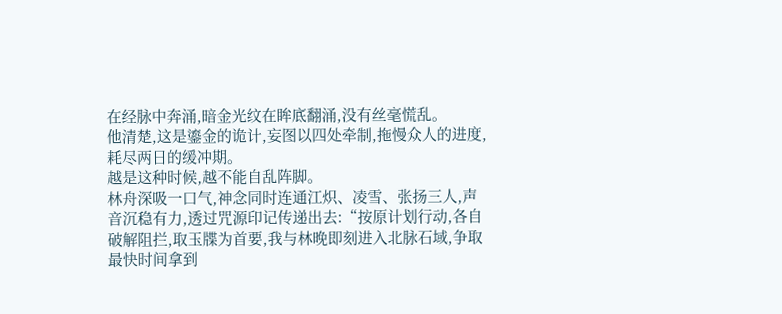在经脉中奔涌,暗金光纹在眸底翻涌,没有丝毫慌乱。
他清楚,这是鎏金的诡计,妄图以四处牵制,拖慢众人的进度,耗尽两日的缓冲期。
越是这种时候,越不能自乱阵脚。
林舟深吸一口气,神念同时连通江炽、凌雪、张扬三人,声音沉稳有力,透过咒源印记传递出去:“按原计划行动,各自破解阻拦,取玉牒为首要,我与林晚即刻进入北脉石域,争取最快时间拿到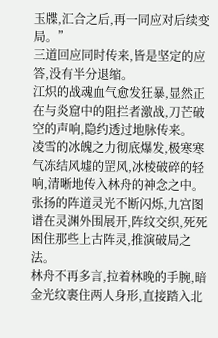玉牒,汇合之后,再一同应对后续变局。”
三道回应同时传来,皆是坚定的应答,没有半分退缩。
江炽的战魂血气愈发狂暴,显然正在与炎窟中的阻拦者激战,刀芒破空的声响,隐约透过地脉传来。
凌雪的冰魄之力彻底爆发,极寒寒气冻结风墟的罡风,冰棱破碎的轻响,清晰地传入林舟的神念之中。
张扬的阵道灵光不断闪烁,九宫图谱在灵渊外围展开,阵纹交织,死死困住那些上古阵灵,推演破局之法。
林舟不再多言,拉着林晚的手腕,暗金光纹裹住两人身形,直接踏入北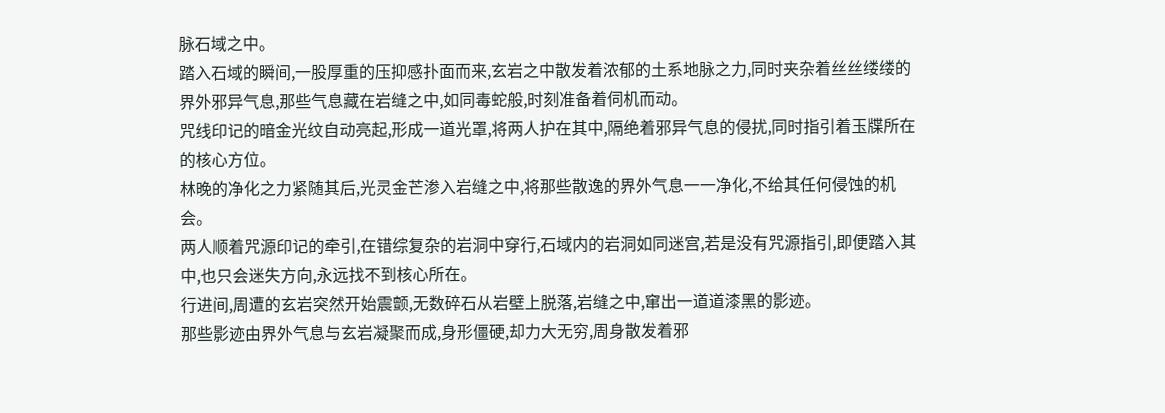脉石域之中。
踏入石域的瞬间,一股厚重的压抑感扑面而来,玄岩之中散发着浓郁的土系地脉之力,同时夹杂着丝丝缕缕的界外邪异气息,那些气息藏在岩缝之中,如同毒蛇般,时刻准备着伺机而动。
咒线印记的暗金光纹自动亮起,形成一道光罩,将两人护在其中,隔绝着邪异气息的侵扰,同时指引着玉牒所在的核心方位。
林晚的净化之力紧随其后,光灵金芒渗入岩缝之中,将那些散逸的界外气息一一净化,不给其任何侵蚀的机会。
两人顺着咒源印记的牵引,在错综复杂的岩洞中穿行,石域内的岩洞如同迷宫,若是没有咒源指引,即便踏入其中,也只会迷失方向,永远找不到核心所在。
行进间,周遭的玄岩突然开始震颤,无数碎石从岩壁上脱落,岩缝之中,窜出一道道漆黑的影迹。
那些影迹由界外气息与玄岩凝聚而成,身形僵硬,却力大无穷,周身散发着邪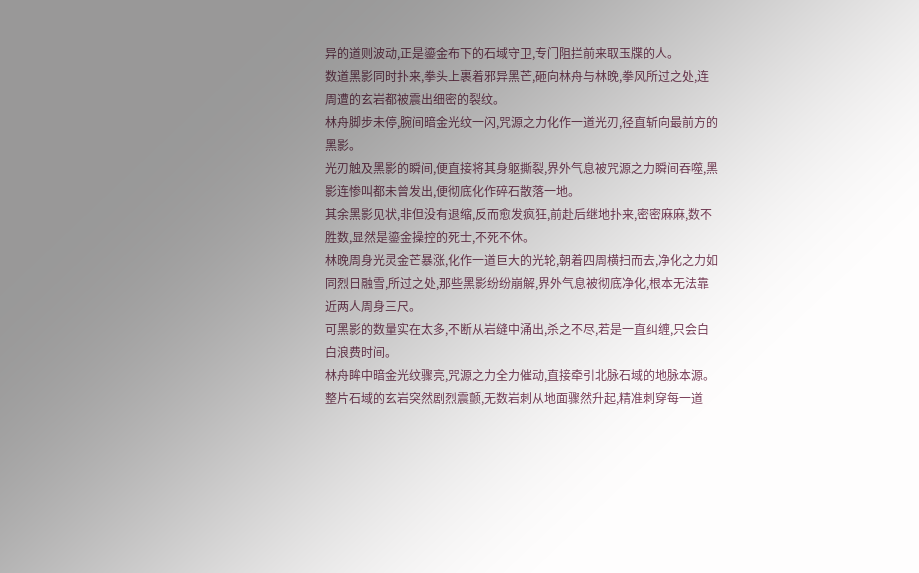异的道则波动,正是鎏金布下的石域守卫,专门阻拦前来取玉牒的人。
数道黑影同时扑来,拳头上裹着邪异黑芒,砸向林舟与林晚,拳风所过之处,连周遭的玄岩都被震出细密的裂纹。
林舟脚步未停,腕间暗金光纹一闪,咒源之力化作一道光刃,径直斩向最前方的黑影。
光刃触及黑影的瞬间,便直接将其身躯撕裂,界外气息被咒源之力瞬间吞噬,黑影连惨叫都未曾发出,便彻底化作碎石散落一地。
其余黑影见状,非但没有退缩,反而愈发疯狂,前赴后继地扑来,密密麻麻,数不胜数,显然是鎏金操控的死士,不死不休。
林晚周身光灵金芒暴涨,化作一道巨大的光轮,朝着四周横扫而去,净化之力如同烈日融雪,所过之处,那些黑影纷纷崩解,界外气息被彻底净化,根本无法靠近两人周身三尺。
可黑影的数量实在太多,不断从岩缝中涌出,杀之不尽,若是一直纠缠,只会白白浪费时间。
林舟眸中暗金光纹骤亮,咒源之力全力催动,直接牵引北脉石域的地脉本源。
整片石域的玄岩突然剧烈震颤,无数岩刺从地面骤然升起,精准刺穿每一道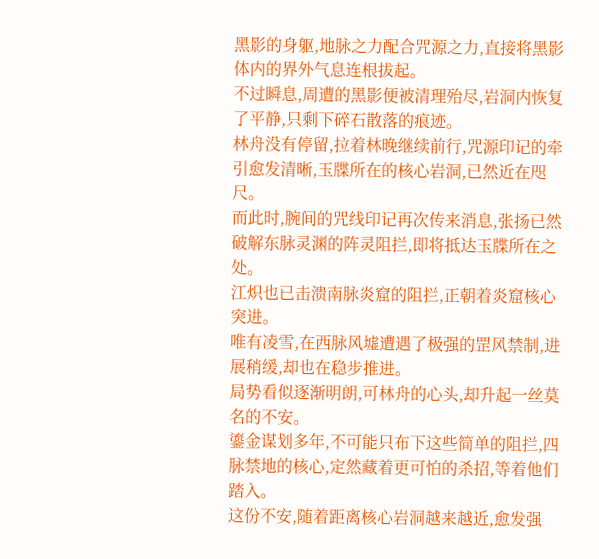黑影的身躯,地脉之力配合咒源之力,直接将黑影体内的界外气息连根拔起。
不过瞬息,周遭的黑影便被清理殆尽,岩洞内恢复了平静,只剩下碎石散落的痕迹。
林舟没有停留,拉着林晚继续前行,咒源印记的牵引愈发清晰,玉牒所在的核心岩洞,已然近在咫尺。
而此时,腕间的咒线印记再次传来消息,张扬已然破解东脉灵渊的阵灵阻拦,即将抵达玉牒所在之处。
江炽也已击溃南脉炎窟的阻拦,正朝着炎窟核心突进。
唯有凌雪,在西脉风墟遭遇了极强的罡风禁制,进展稍缓,却也在稳步推进。
局势看似逐渐明朗,可林舟的心头,却升起一丝莫名的不安。
鎏金谋划多年,不可能只布下这些简单的阻拦,四脉禁地的核心,定然藏着更可怕的杀招,等着他们踏入。
这份不安,随着距离核心岩洞越来越近,愈发强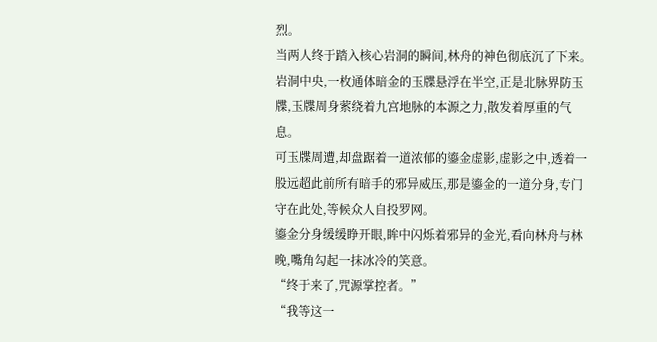烈。
当两人终于踏入核心岩洞的瞬间,林舟的神色彻底沉了下来。
岩洞中央,一枚通体暗金的玉牒悬浮在半空,正是北脉界防玉牒,玉牒周身萦绕着九宫地脉的本源之力,散发着厚重的气息。
可玉牒周遭,却盘踞着一道浓郁的鎏金虚影,虚影之中,透着一股远超此前所有暗手的邪异威压,那是鎏金的一道分身,专门守在此处,等候众人自投罗网。
鎏金分身缓缓睁开眼,眸中闪烁着邪异的金光,看向林舟与林晚,嘴角勾起一抹冰冷的笑意。
“终于来了,咒源掌控者。”
“我等这一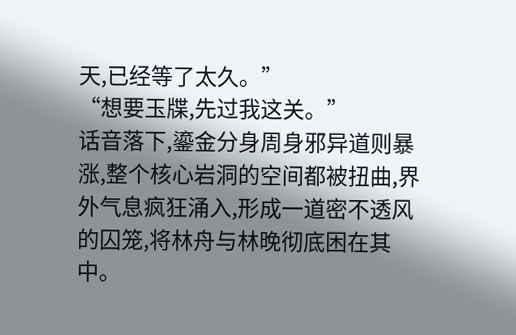天,已经等了太久。”
“想要玉牒,先过我这关。”
话音落下,鎏金分身周身邪异道则暴涨,整个核心岩洞的空间都被扭曲,界外气息疯狂涌入,形成一道密不透风的囚笼,将林舟与林晚彻底困在其中。